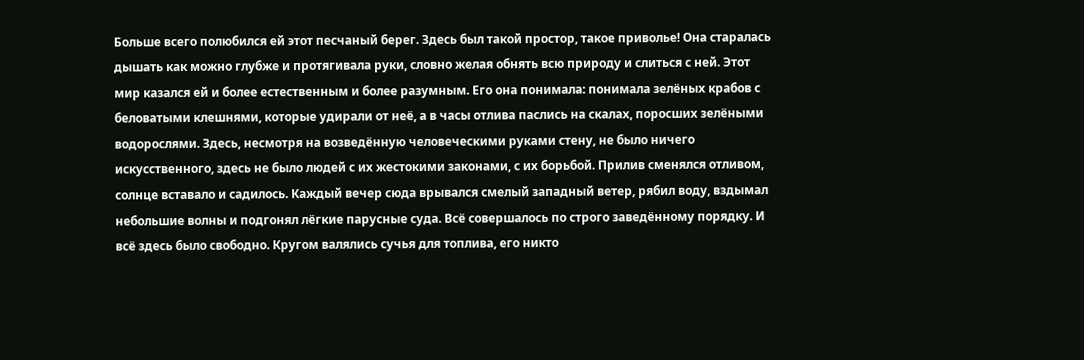Больше всего полюбился ей этот песчаный берег. Здесь был такой простор, такое приволье! Она старалась дышать как можно глубже и протягивала руки, словно желая обнять всю природу и слиться с ней. Этот мир казался ей и более естественным и более разумным. Его она понимала: понимала зелёных крабов с беловатыми клешнями, которые удирали от неё, а в часы отлива паслись на скалах, поросших зелёными водорослями. Здесь, несмотря на возведённую человеческими руками стену, не было ничего искусственного, здесь не было людей с их жестокими законами, с их борьбой. Прилив сменялся отливом, солнце вставало и садилось. Каждый вечер сюда врывался смелый западный ветер, рябил воду, вздымал небольшие волны и подгонял лёгкие парусные суда. Всё совершалось по строго заведённому порядку. И всё здесь было свободно. Кругом валялись сучья для топлива, его никто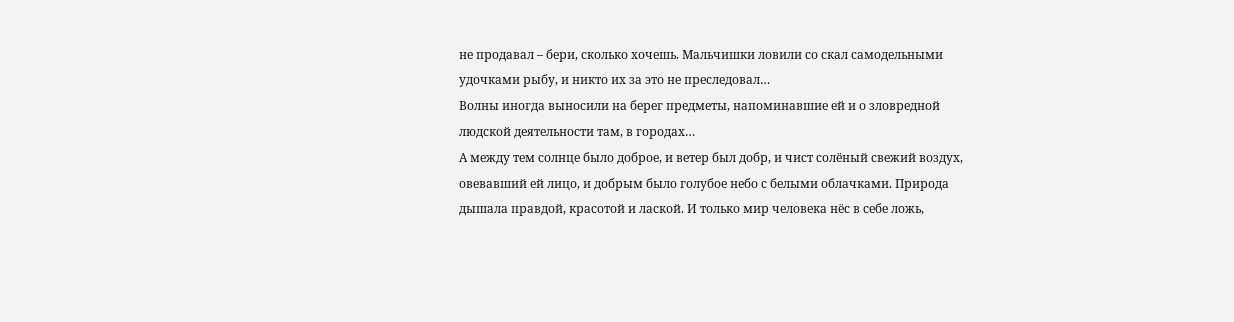не продавал – бери, сколько хочешь. Мальчишки ловили со скал самодельными удочками рыбу, и никто их за это не преследовал…
Волны иногда выносили на берег предметы, напоминавшие ей и о зловредной людской деятельности там, в городах…
А между тем солнце было доброе, и ветер был добр, и чист солёный свежий воздух, овевавший ей лицо, и добрым было голубое небо с белыми облачками. Природа дышала правдой, красотой и лаской. И только мир человека нёс в себе ложь,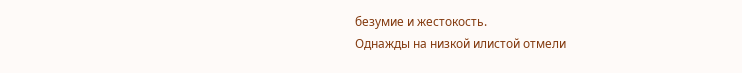безумие и жестокость.
Однажды на низкой илистой отмели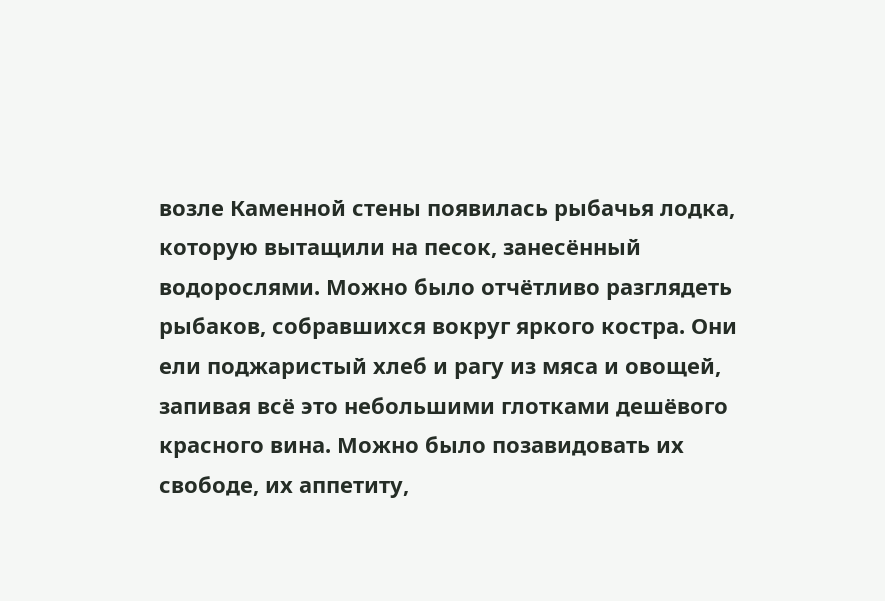возле Каменной стены появилась рыбачья лодка, которую вытащили на песок, занесённый водорослями. Можно было отчётливо разглядеть рыбаков, собравшихся вокруг яркого костра. Они ели поджаристый хлеб и рагу из мяса и овощей, запивая всё это небольшими глотками дешёвого красного вина. Можно было позавидовать их свободе, их аппетиту,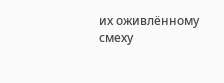их оживлённому смеху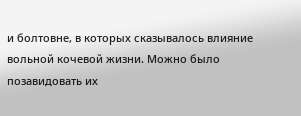и болтовне, в которых сказывалось влияние вольной кочевой жизни. Можно было позавидовать их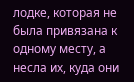лодке, которая не была привязана к одному месту, а несла их, куда они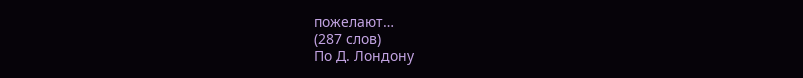пожелают…
(287 слов)
По Д. Лондону